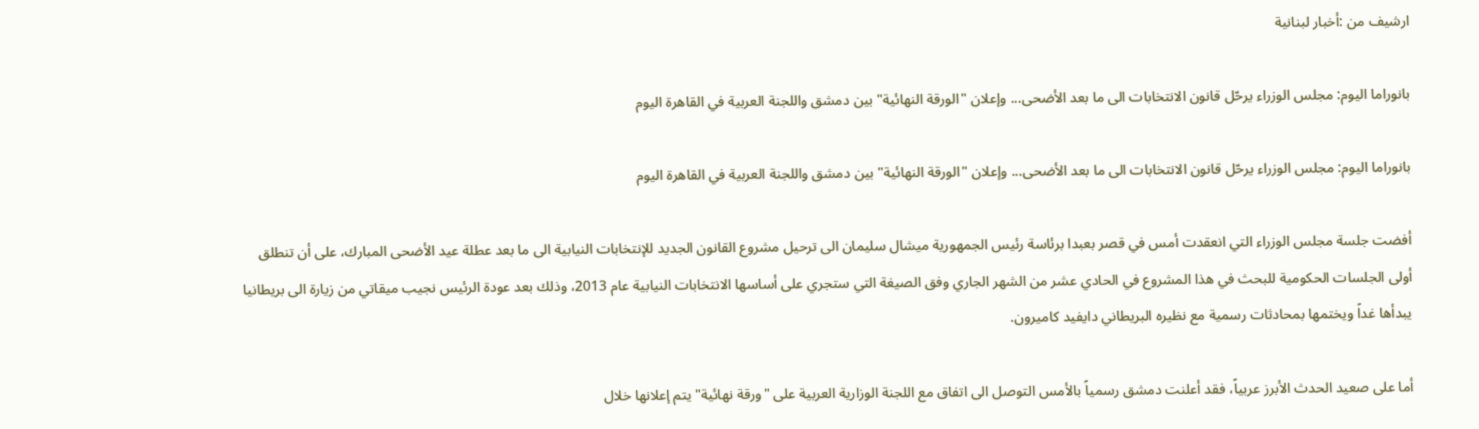ارشيف من :أخبار لبنانية

بانوراما اليوم: مجلس الوزراء يرحّل قانون الانتخابات الى ما بعد الأضحى... وإعلان "الورقة النهائية" بين دمشق واللجنة العربية في القاهرة اليوم

بانوراما اليوم: مجلس الوزراء يرحّل قانون الانتخابات الى ما بعد الأضحى... وإعلان "الورقة النهائية" بين دمشق واللجنة العربية في القاهرة اليوم

أفضت جلسة مجلس الوزراء التي انعقدت أمس في قصر بعبدا برئاسة رئيس الجمهورية ميشال سليمان الى ترحيل مشروع القانون الجديد للإنتخابات النيابية الى ما بعد عطلة عيد الأضحى المبارك، على أن تنطلق أولى الجلسات الحكومية للبحث في هذا المشروع في الحادي عشر من الشهر الجاري وفق الصيغة التي ستجري على أساسها الانتخابات النيابية عام 2013، وذلك بعد عودة الرئيس نجيب ميقاتي من زيارة الى بريطانيا يبدأها غداً ويختمها بمحادثات رسمية مع نظيره البريطاني دايفيد كاميرون.

أما على صعيد الحدث الأبرز عربياً، فقد أعلنت دمشق رسمياً بالأمس التوصل الى اتفاق مع اللجنة الوزارية العربية على "ورقة نهائية" يتم إعلانها خلال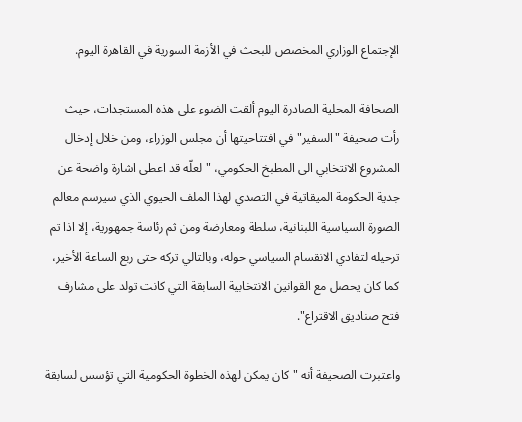الإجتماع الوزاري المخصص للبحث في الأزمة السورية في القاهرة اليوم.

الصحافة المحلية الصادرة اليوم ألقت الضوء على هذه المستجدات، حيث رأت صحيفة "السفير" في افتتاحيتها أن مجلس الوزراء، ومن خلال إدخال المشروع الانتخابي الى المطبخ الحكومي، "لعلّه قد اعطى اشارة واضحة عن جدية الحكومة الميقاتية في التصدي لهذا الملف الحيوي الذي سيرسم معالم الصورة السياسية اللبنانية، سلطة ومعارضة ومن ثم رئاسة جمهورية، إلا اذا تم ترحيله لتفادي الانقسام السياسي حوله، وبالتالي تركه حتى ربع الساعة الأخير، كما كان يحصل مع القوانين الانتخابية السابقة التي كانت تولد على مشارف فتح صناديق الاقتراع".

واعتبرت الصحيفة أنه "كان يمكن لهذه الخطوة الحكومية التي تؤسس لسابقة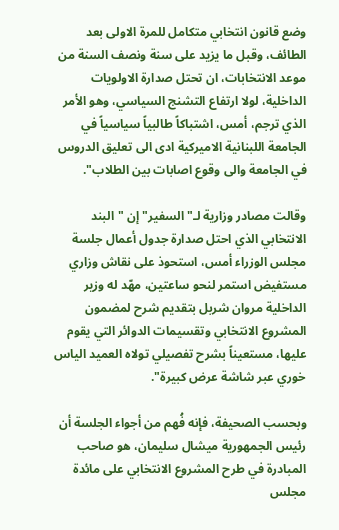وضع قانون انتخابي متكامل للمرة الاولى بعد الطائف، وقبل ما يزيد على سنة ونصف السنة من موعد الانتخابات، ان تحتل صدارة الاولويات الداخلية، لولا ارتفاع التشنج السياسي، وهو الأمر الذي ترجم، أمس، اشتباكاً طالبياً سياسياً في الجامعة اللبنانية الاميركية ادى الى تعليق الدروس في الجامعة والى وقوع اصابات بين الطلاب".

وقالت مصادر وزارية لـ"السفير" إن "البند الانتخابي الذي احتل صدارة جدول أعمال جلسة مجلس الوزراء أمس، استحوذ على نقاش وزاري مستفيض استمر لنحو ساعتين، مهّد له وزير الداخلية مروان شربل بتقديم شرح لمضمون المشروع الانتخابي وتقسيمات الدوائر التي يقوم عليها، مستعيناً بشرح تفصيلي تولاه العميد الياس خوري عبر شاشة عرض كبيرة".

وبحسب الصحيفة، فإنه فُهم من أجواء الجلسة أن رئيس الجمهورية ميشال سليمان، هو صاحب المبادرة في طرح المشروع الانتخابي على مائدة مجلس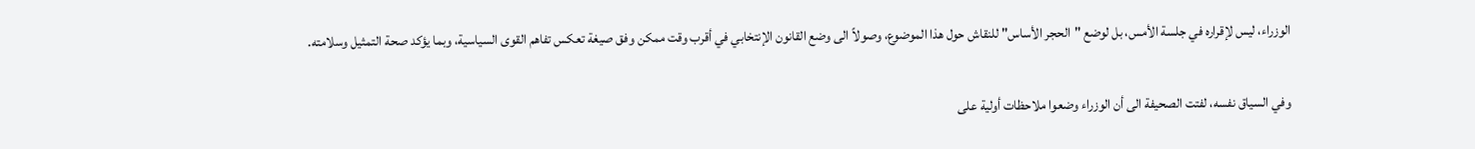الوزراء، ليس لإقراره في جلسة الأمس، بل لوضع "الحجر الأساس" للنقاش حول هذا الموضوع، وصولاً الى وضع القانون الإنتخابي في أقرب وقت ممكن وفق صيغة تعكس تفاهم القوى السياسية، وبما يؤكد صحة التمثيل وسلامته.

وفي السياق نفسه، لفتت الصحيفة الى أن الوزراء وضعوا ملاحظات أولية على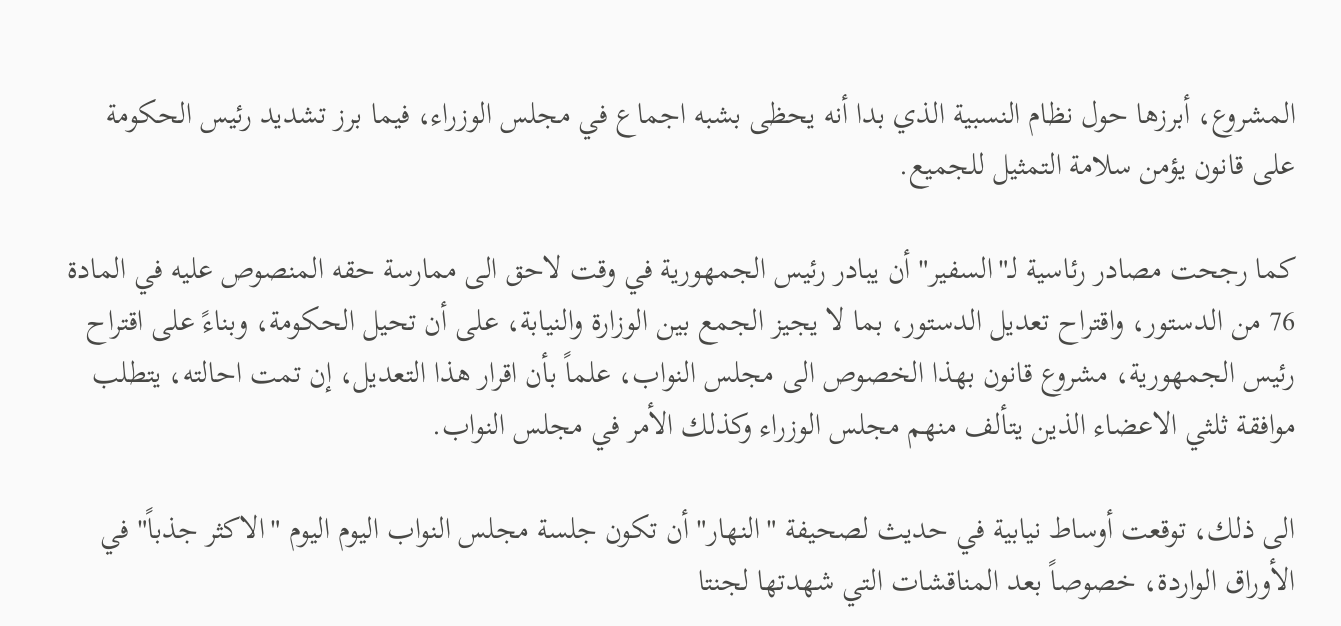المشروع، أبرزها حول نظام النسبية الذي بدا أنه يحظى بشبه اجماع في مجلس الوزراء، فيما برز تشديد رئيس الحكومة على قانون يؤمن سلامة التمثيل للجميع.

كما رجحت مصادر رئاسية لـ"السفير" أن يبادر رئيس الجمهورية في وقت لاحق الى ممارسة حقه المنصوص عليه في المادة 76 من الدستور، واقتراح تعديل الدستور، بما لا يجيز الجمع بين الوزارة والنيابة، على أن تحيل الحكومة، وبناءً على اقتراح رئيس الجمهورية، مشروع قانون بهذا الخصوص الى مجلس النواب، علماً بأن اقرار هذا التعديل، إن تمت احالته، يتطلب موافقة ثلثي الاعضاء الذين يتألف منهم مجلس الوزراء وكذلك الأمر في مجلس النواب.

الى ذلك، توقعت أوساط نيابية في حديث لصحيفة "النهار" أن تكون جلسة مجلس النواب اليوم اليوم "الاكثر جذباً" في الأوراق الواردة، خصوصاً بعد المناقشات التي شهدتها لجنتا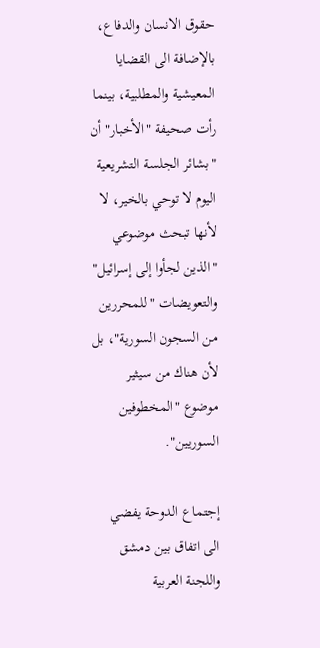حقوق الانسان والدفاع، بالإضافة الى القضايا المعيشية والمطلبية، بينما رأت صحيفة "الأخبار" أن "بشائر الجلسة التشريعية اليوم لا توحي بالخير، لا لأنها تبحث موضوعي "الذين لجأوا إلى إسرائيل" والتعويضات "للمحررين من السجون السورية"، بل لأن هناك من سيثير موضوع "المخطوفين السوريين".

إجتماع الدوحة يفضي الى اتفاق بين دمشق واللجنة العربية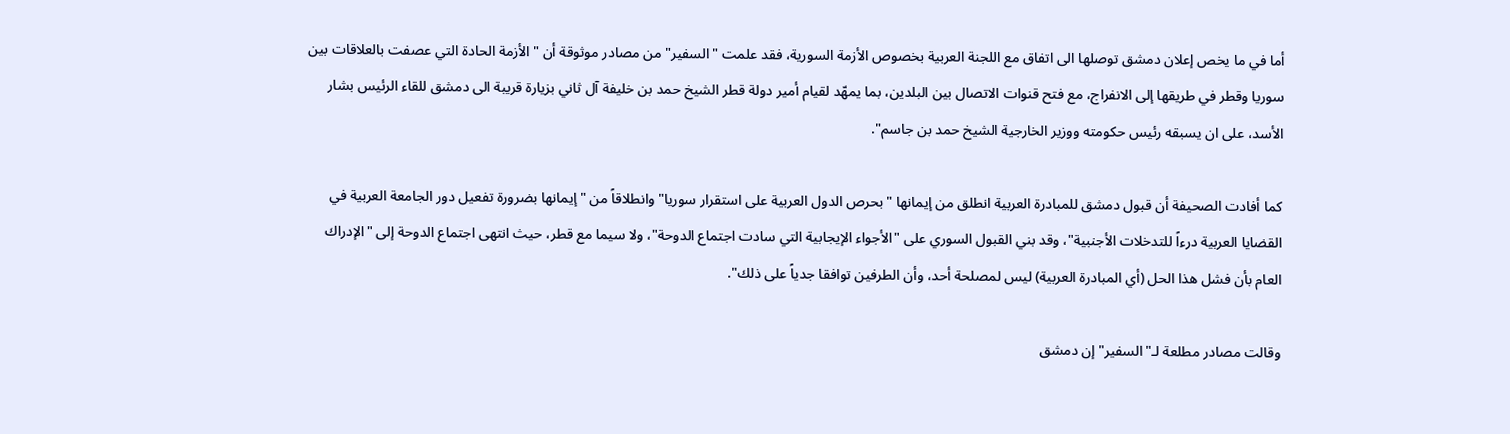أما في ما يخص إعلان دمشق توصلها الى اتفاق مع اللجنة العربية بخصوص الأزمة السورية، فقد علمت "السفير" من مصادر موثوقة أن "الأزمة الحادة التي عصفت بالعلاقات بين سوريا وقطر في طريقها إلى الانفراج، مع فتح قنوات الاتصال بين البلدين، بما يمهّد لقيام أمير دولة قطر الشيخ حمد بن خليفة آل ثاني بزيارة قريبة الى دمشق للقاء الرئيس بشار الأسد، على ان يسبقه رئيس حكومته ووزير الخارجية الشيخ حمد بن جاسم".

كما أفادت الصحيفة أن قبول دمشق للمبادرة العربية انطلق من إيمانها "بحرص الدول العربية على استقرار سوريا" وانطلاقاً من "إيمانها بضرورة تفعيل دور الجامعة العربية في القضايا العربية درءاً للتدخلات الأجنبية"، وقد بني القبول السوري على "الأجواء الإيجابية التي سادت اجتماع الدوحة"، ولا سيما مع قطر، حيث انتهى اجتماع الدوحة إلى "الإدراك العام بأن فشل هذا الحل (أي المبادرة العربية) ليس لمصلحة أحد، وأن الطرفين توافقا جدياً على ذلك".

وقالت مصادر مطلعة لـ"السفير" إن دمشق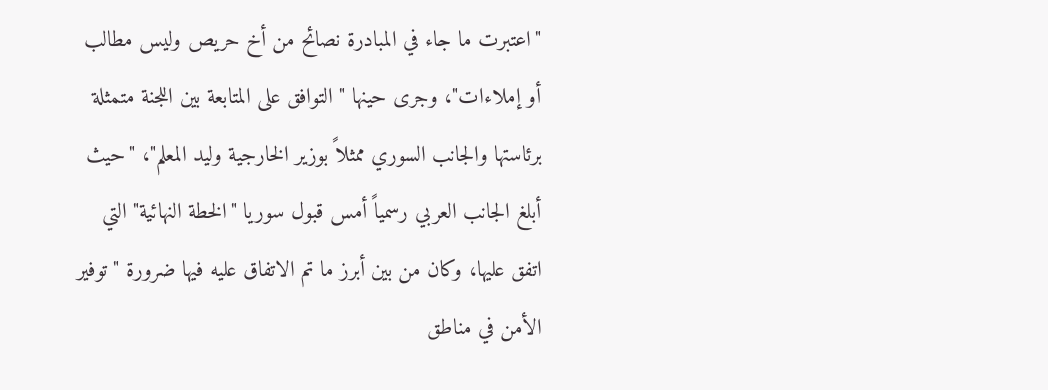"اعتبرت ما جاء في المبادرة نصائح من أخ حريص وليس مطالب أو إملاءات"، وجرى حينها " التوافق على المتابعة بين اللجنة متمثلة برئاستها والجانب السوري ممثلاً بوزير الخارجية وليد المعلم"، "حيث أبلغ الجانب العربي رسمياً أمس قبول سوريا "الخطة النهائية" التي اتفق عليها، وكان من بين أبرز ما تم الاتفاق عليه فيها ضرورة "توفير الأمن في مناطق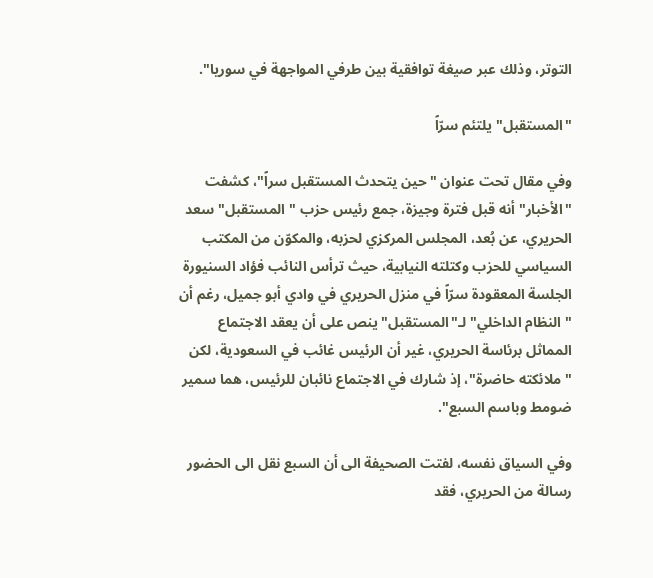التوتر، وذلك عبر صيغة توافقية بين طرفي المواجهة في سوريا".

"المستقبل" يلتئم سرّاً

وفي مقال تحت عنوان "حين يتحدث المستقبل سراً"، كشفت "الأخبار" أنه قبل فترة وجيزة، جمع رئيس حزب " المستقبل" سعد الحريري، عن بُعد، المجلس المركزي لحزبه، والمكوّن من المكتب السياسي للحزب وكتلته النيابية، حيث ترأس النائب فؤاد السنيورة الجلسة المعقودة سرّاً في منزل الحريري في وادي أبو جميل، رغم أن " النظام الداخلي" لـ"المستقبل" ينص على أن يعقد الاجتماع المماثل برئاسة الحريري، غير أن الرئيس غائب في السعودية، لكن "ملائكته حاضرة"، إذ شارك في الاجتماع نائبان للرئيس، هما سمير ضومط وباسم السبع".

وفي السياق نفسه، لفتت الصحيفة الى أن السبع نقل الى الحضور رسالة من الحريري، فقد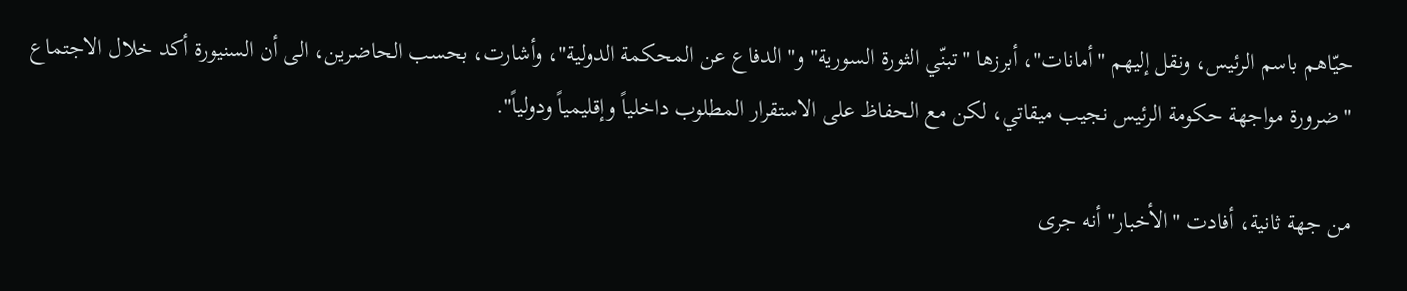حيّاهم باسم الرئيس، ونقل إليهم "أمانات"، أبرزها "تبنّي الثورة السورية" و"الدفاع عن المحكمة الدولية"، وأشارت، بحسب الحاضرين، الى أن السنيورة أكد خلال الاجتماع "ضرورة مواجهة حكومة الرئيس نجيب ميقاتي، لكن مع الحفاظ على الاستقرار المطلوب داخلياً وإقليمياً ودولياً".

من جهة ثانية، أفادت "الأخبار" أنه جرى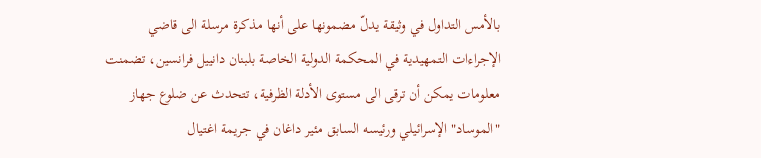بالأمس التداول في وثيقة يدلّ مضمونها على أنها مذكرة مرسلة الى قاضي الإجراءات التمهيدية في المحكمة الدولية الخاصة بلبنان دانييل فرانسين، تضمنت معلومات يمكن أن ترقى الى مستوى الأدلة الظرفية، تتحدث عن ضلوع جهاز "الموساد" الإسرائيلي ورئيسه السابق مئير داغان في جريمة اغتيال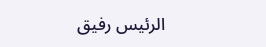الرئيس رفيق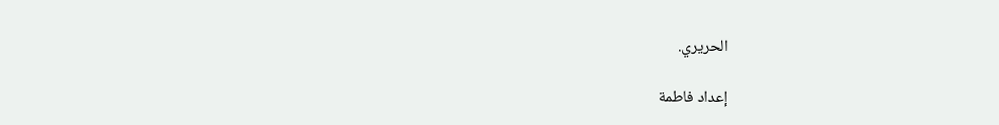الحريري.

إعداد فاطمة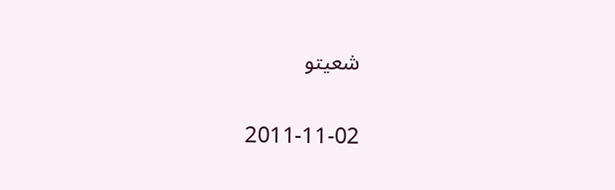شعيتو

2011-11-02